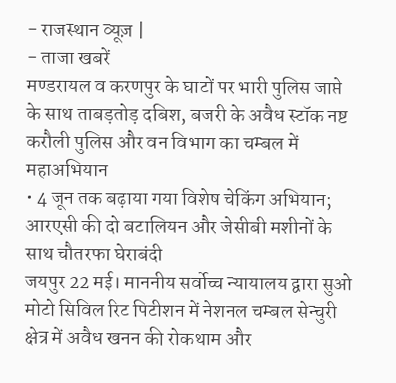- राजस्थान व्यूज़ |
- ताजा खबरें
मण्डरायल व करणपुर के घाटों पर भारी पुलिस जाप्ते के साथ ताबड़तोड़ दबिश, बजरी के अवैध स्टॉक नष्ट
करौली पुलिस और वन विभाग का चम्बल में महाअभियान
• 4 जून तक बढ़ाया गया विशेष चेकिंग अभियान; आरएसी की दो बटालियन और जेसीबी मशीनों के साथ चौतरफा घेराबंदी
जयपुर 22 मई। माननीय सर्वोच्च न्यायालय द्वारा सुओ मोटो सिविल रिट पिटीशन में नेशनल चम्बल सेन्चुरी क्षेत्र में अवैध खनन की रोकथाम और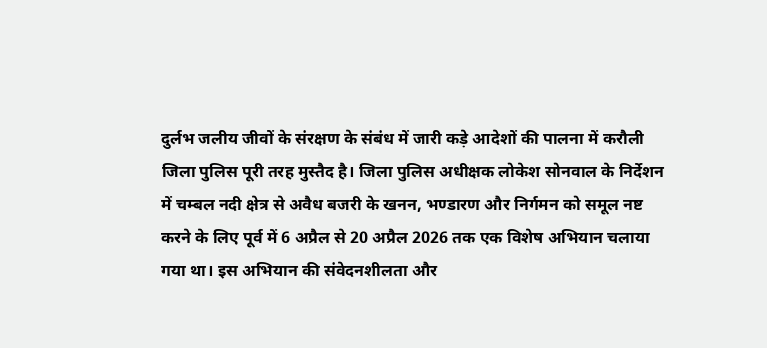दुर्लभ जलीय जीवों के संरक्षण के संबंध में जारी कड़े आदेशों की पालना में करौली जिला पुलिस पूरी तरह मुस्तैद है। जिला पुलिस अधीक्षक लोकेश सोनवाल के निर्देशन में चम्बल नदी क्षेत्र से अवैध बजरी के खनन, भण्डारण और निर्गमन को समूल नष्ट करने के लिए पूर्व में 6 अप्रैल से 20 अप्रैल 2026 तक एक विशेष अभियान चलाया गया था। इस अभियान की संवेदनशीलता और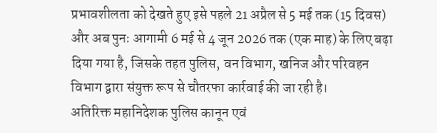प्रभावशीलता को देखते हुए इसे पहले 21 अप्रैल से 5 मई तक (15 दिवस) और अब पुनः आगामी 6 मई से 4 जून 2026 तक (एक माह) के लिए बढ़ा दिया गया है, जिसके तहत पुलिस, वन विभाग, खनिज और परिवहन विभाग द्वारा संयुक्त रूप से चौतरफा कार्रवाई की जा रही है।
अतिरिक्त महानिदेशक पुलिस कानून एवं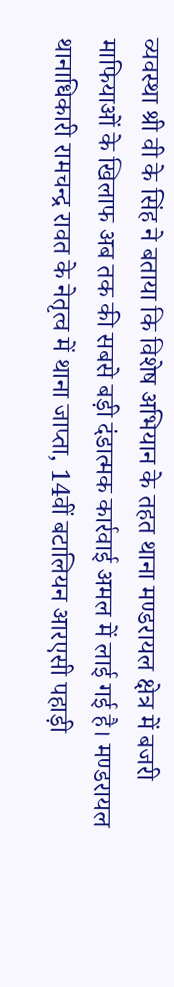व्यवस्था श्री वी के सिंह ने बताया कि विशेष अभियान के तहत थाना मण्डरायल क्षेत्र में बजरी माफियाओं के खिलाफ अब तक की सबसे बड़ी दंडात्मक कार्रवाई अमल में लाई गई है। मण्डरायल थानाधिकारी रामचन्द्र रावत के नेतृत्व में थाना जाप्ता, 14वीं बटालियन आरएसी पहाड़ी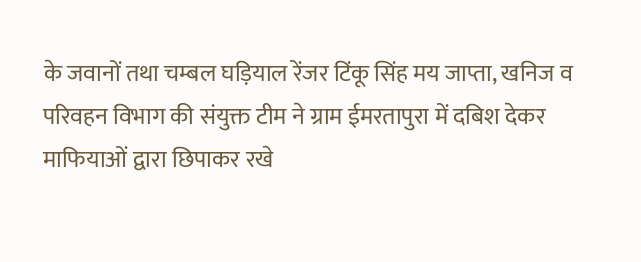के जवानों तथा चम्बल घड़ियाल रेंजर टिंकू सिंह मय जाप्ता, खनिज व परिवहन विभाग की संयुक्त टीम ने ग्राम ईमरतापुरा में दबिश देकर माफियाओं द्वारा छिपाकर रखे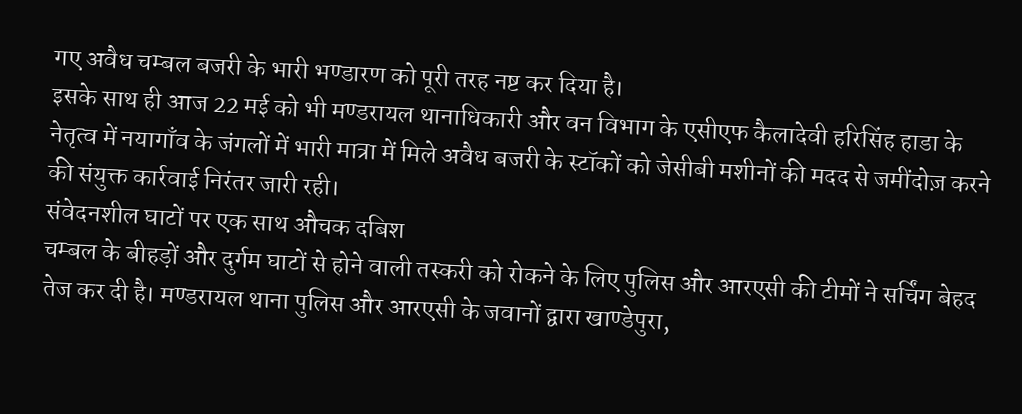गए अवैध चम्बल बजरी के भारी भण्डारण को पूरी तरह नष्ट कर दिया है।
इसके साथ ही आज 22 मई को भी मण्डरायल थानाधिकारी और वन विभाग के एसीएफ कैलादेवी हरिसिंह हाडा के नेतृत्व में नयागाँव के जंगलों में भारी मात्रा में मिले अवैध बजरी के स्टॉकों को जेसीबी मशीनों की मदद से जमींदोज़ करने की संयुक्त कार्रवाई निरंतर जारी रही।
संवेदनशील घाटों पर एक साथ औचक दबिश
चम्बल के बीहड़ों और दुर्गम घाटों से होने वाली तस्करी को रोकने के लिए पुलिस और आरएसी की टीमों ने सर्चिंग बेहद तेज कर दी है। मण्डरायल थाना पुलिस और आरएसी के जवानों द्वारा खाण्डेपुरा,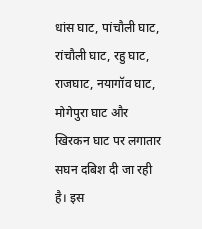धांस घाट, पांचौली घाट, रांचौली घाट, रहु घाट, राजघाट, नयागॉव घाट, मोगेपुरा घाट और खिरकन घाट पर लगातार सघन दबिश दी जा रही है। इस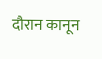दौरान कानून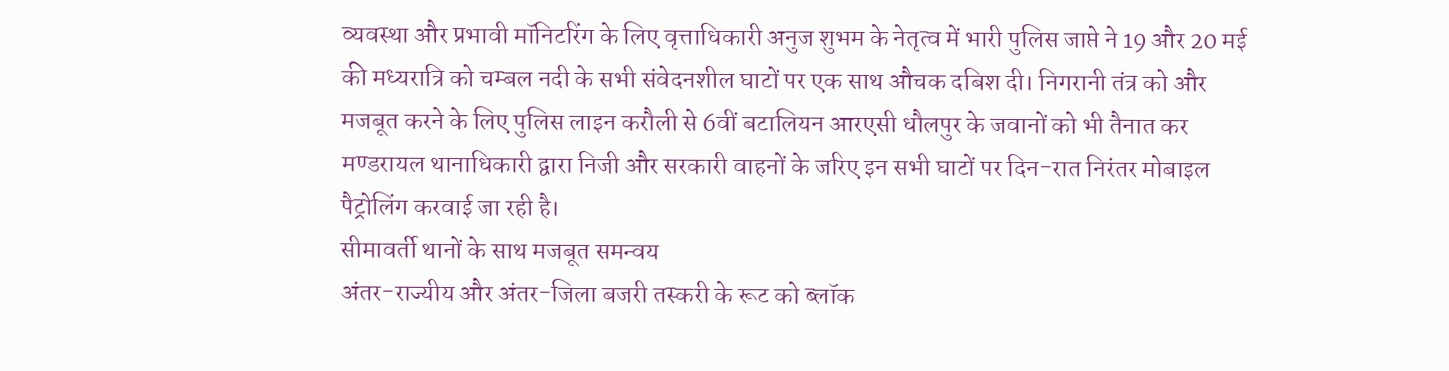व्यवस्था और प्रभावी मॉनिटरिंग के लिए वृत्ताधिकारी अनुज शुभम के नेतृत्व में भारी पुलिस जाप्ते ने 19 और 20 मई की मध्यरात्रि को चम्बल नदी के सभी संवेदनशील घाटों पर एक साथ औचक दबिश दी। निगरानी तंत्र को और मजबूत करने के लिए पुलिस लाइन करौली से 6वीं बटालियन आरएसी धौलपुर के जवानों को भी तैनात कर मण्डरायल थानाधिकारी द्वारा निजी और सरकारी वाहनों के जरिए इन सभी घाटों पर दिन-रात निरंतर मोबाइल पैट्रोलिंग करवाई जा रही है।
सीमावर्ती थानों के साथ मजबूत समन्वय
अंतर-राज्यीय और अंतर-जिला बजरी तस्करी के रूट को ब्लॉक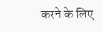करने के लिए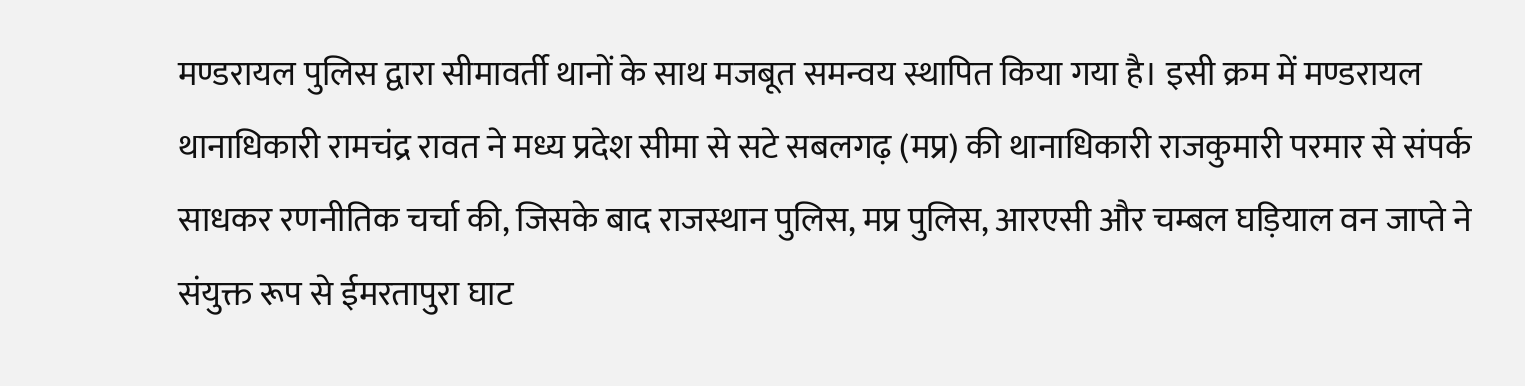मण्डरायल पुलिस द्वारा सीमावर्ती थानों के साथ मजबूत समन्वय स्थापित किया गया है। इसी क्रम में मण्डरायल थानाधिकारी रामचंद्र रावत ने मध्य प्रदेश सीमा से सटे सबलगढ़ (मप्र) की थानाधिकारी राजकुमारी परमार से संपर्क साधकर रणनीतिक चर्चा की, जिसके बाद राजस्थान पुलिस, मप्र पुलिस, आरएसी और चम्बल घड़ियाल वन जाप्ते ने संयुक्त रूप से ईमरतापुरा घाट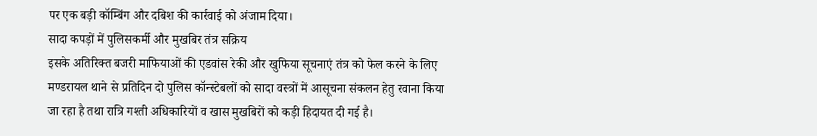पर एक बड़ी कॉम्बिंग और दबिश की कार्रवाई को अंजाम दिया।
सादा कपड़ों में पुलिसकर्मी और मुखबिर तंत्र सक्रिय
इसके अतिरिक्त बजरी माफियाओं की एडवांस रेकी और खुफिया सूचनाएं तंत्र को फेल करने के लिए मण्डरायल थाने से प्रतिदिन दो पुलिस कॉन्स्टेबलों को सादा वस्त्रों में आसूचना संकलन हेतु रवाना किया जा रहा है तथा रात्रि गश्ती अधिकारियों व खास मुखबिरों को कड़ी हिदायत दी गई है।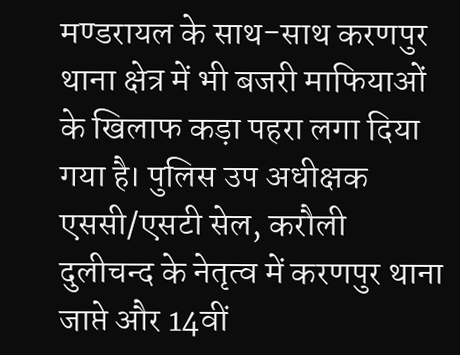मण्डरायल के साथ-साथ करणपुर थाना क्षेत्र में भी बजरी माफियाओं के खिलाफ कड़ा पहरा लगा दिया गया है। पुलिस उप अधीक्षक एससी/एसटी सेल, करौली दुलीचन्द के नेतृत्व में करणपुर थाना जाप्ते और 14वीं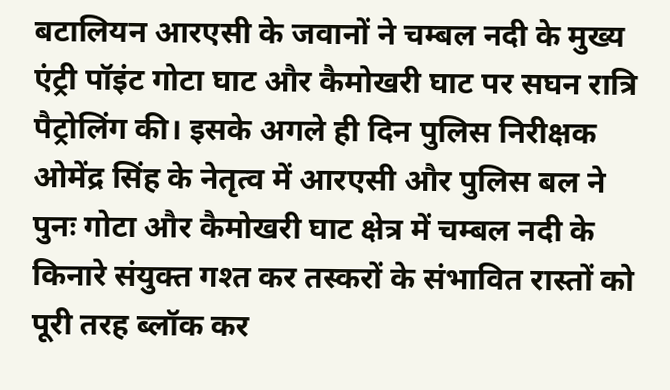बटालियन आरएसी के जवानों ने चम्बल नदी के मुख्य एंट्री पॉइंट गोटा घाट और कैमोखरी घाट पर सघन रात्रि पैट्रोलिंग की। इसके अगले ही दिन पुलिस निरीक्षक ओमेंद्र सिंह के नेतृत्व में आरएसी और पुलिस बल ने पुनः गोटा और कैमोखरी घाट क्षेत्र में चम्बल नदी के किनारे संयुक्त गश्त कर तस्करों के संभावित रास्तों को पूरी तरह ब्लॉक कर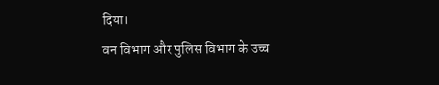दिया।
वन विभाग और पुलिस विभाग के उच्च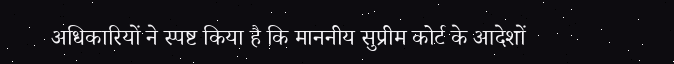अधिकारियों ने स्पष्ट किया है कि माननीय सुप्रीम कोर्ट के आदेशों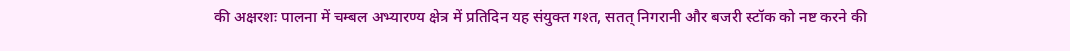की अक्षरशः पालना में चम्बल अभ्यारण्य क्षेत्र में प्रतिदिन यह संयुक्त गश्त, सतत् निगरानी और बजरी स्टॉक को नष्ट करने की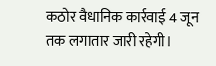कठोर वैधानिक कार्रवाई 4 जून तक लगातार जारी रहेगी।